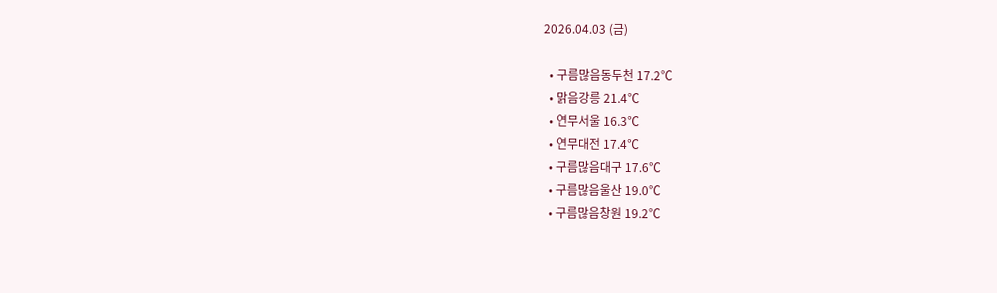2026.04.03 (금)

  • 구름많음동두천 17.2℃
  • 맑음강릉 21.4℃
  • 연무서울 16.3℃
  • 연무대전 17.4℃
  • 구름많음대구 17.6℃
  • 구름많음울산 19.0℃
  • 구름많음창원 19.2℃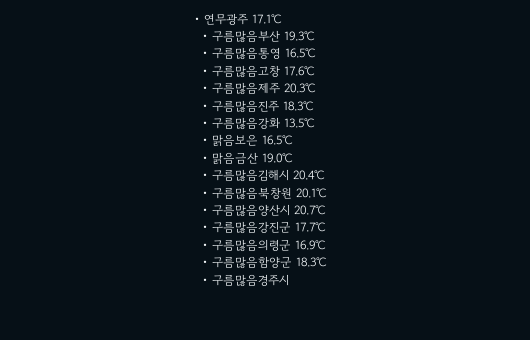• 연무광주 17.1℃
  • 구름많음부산 19.3℃
  • 구름많음통영 16.5℃
  • 구름많음고창 17.6℃
  • 구름많음제주 20.3℃
  • 구름많음진주 18.3℃
  • 구름많음강화 13.5℃
  • 맑음보은 16.5℃
  • 맑음금산 19.0℃
  • 구름많음김해시 20.4℃
  • 구름많음북창원 20.1℃
  • 구름많음양산시 20.7℃
  • 구름많음강진군 17.7℃
  • 구름많음의령군 16.9℃
  • 구름많음함양군 18.3℃
  • 구름많음경주시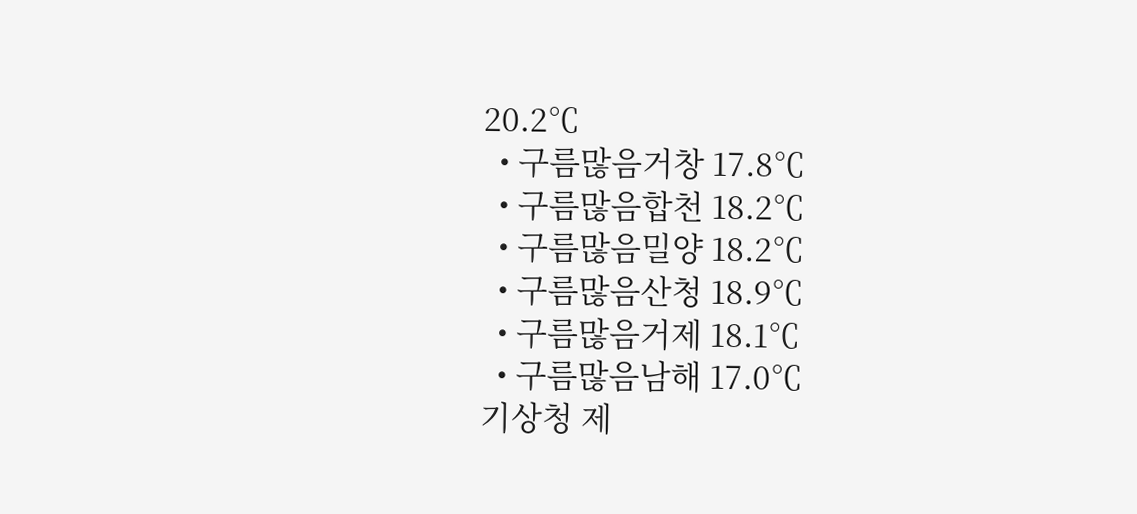20.2℃
  • 구름많음거창 17.8℃
  • 구름많음합천 18.2℃
  • 구름많음밀양 18.2℃
  • 구름많음산청 18.9℃
  • 구름많음거제 18.1℃
  • 구름많음남해 17.0℃
기상청 제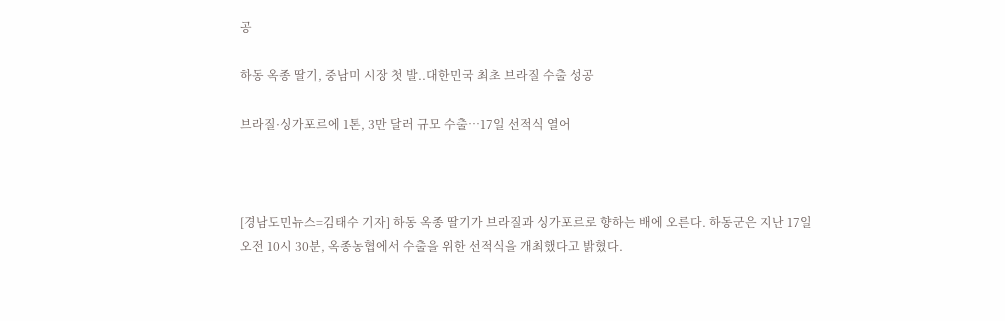공

하동 옥종 딸기, 중남미 시장 첫 발..대한민국 최초 브라질 수출 성공

브라질·싱가포르에 1톤, 3만 달러 규모 수출…17일 선적식 열어



[경남도민뉴스=김태수 기자] 하동 옥종 딸기가 브라질과 싱가포르로 향하는 배에 오른다. 하동군은 지난 17일 오전 10시 30분, 옥종농협에서 수출을 위한 선적식을 개최했다고 밝혔다.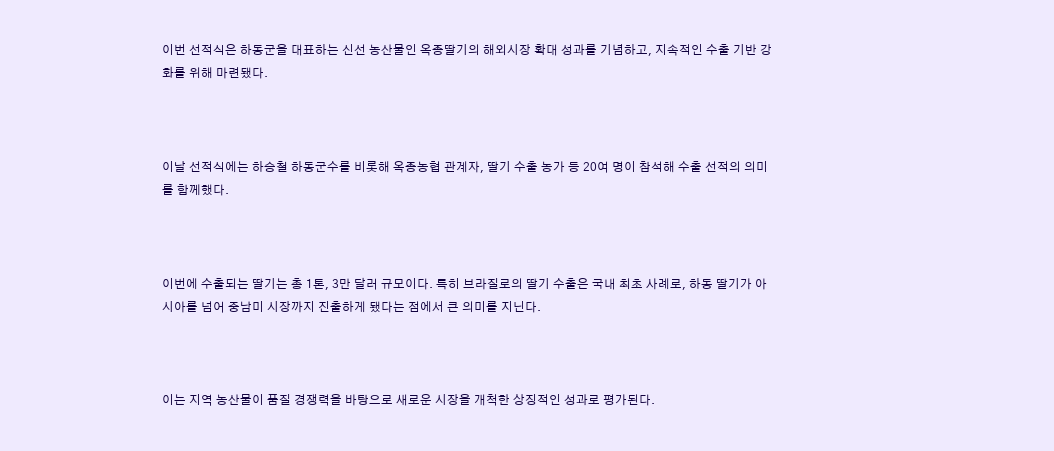이번 선적식은 하동군을 대표하는 신선 농산물인 옥종딸기의 해외시장 확대 성과를 기념하고, 지속적인 수출 기반 강화를 위해 마련됐다.



이날 선적식에는 하승철 하동군수를 비롯해 옥종농협 관계자, 딸기 수출 농가 등 20여 명이 참석해 수출 선적의 의미를 함께했다.



이번에 수출되는 딸기는 총 1톤, 3만 달러 규모이다. 특히 브라질로의 딸기 수출은 국내 최초 사례로, 하동 딸기가 아시아를 넘어 중남미 시장까지 진출하게 됐다는 점에서 큰 의미를 지닌다.



이는 지역 농산물이 품질 경쟁력을 바탕으로 새로운 시장을 개척한 상징적인 성과로 평가된다.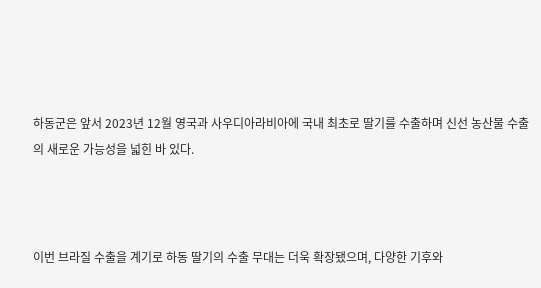하동군은 앞서 2023년 12월 영국과 사우디아라비아에 국내 최초로 딸기를 수출하며 신선 농산물 수출의 새로운 가능성을 넓힌 바 있다.



이번 브라질 수출을 계기로 하동 딸기의 수출 무대는 더욱 확장됐으며, 다양한 기후와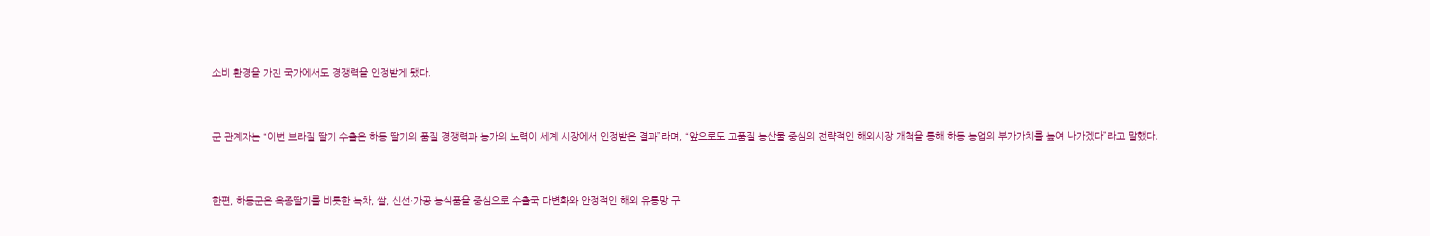소비 환경을 가진 국가에서도 경쟁력을 인정받게 됐다.



군 관계자는 “이번 브라질 딸기 수출은 하동 딸기의 품질 경쟁력과 농가의 노력이 세계 시장에서 인정받은 결과”라며, “앞으로도 고품질 농산물 중심의 전략적인 해외시장 개척을 통해 하동 농업의 부가가치를 높여 나가겠다”라고 말했다.



한편, 하동군은 옥종딸기를 비롯한 녹차, 쌀, 신선·가공 농식품을 중심으로 수출국 다변화와 안정적인 해외 유통망 구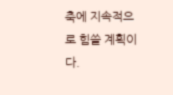축에 지속적으로 힘쓸 계획이다.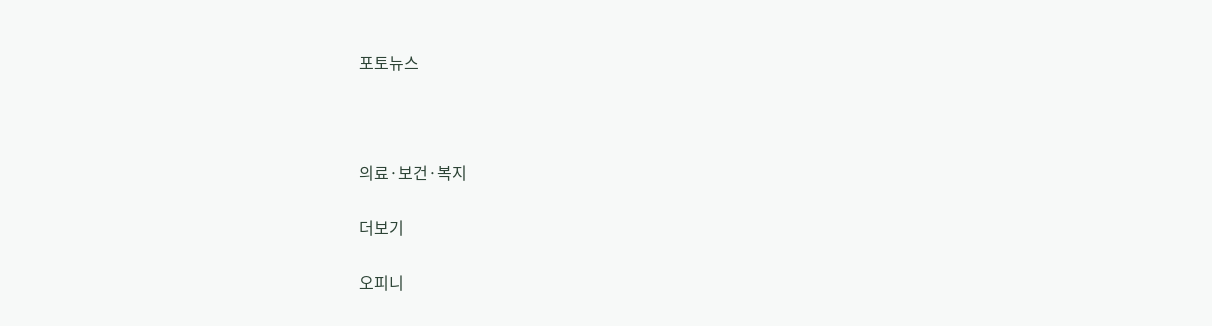포토뉴스



의료·보건·복지

더보기

오피니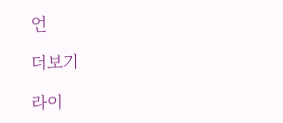언

더보기

라이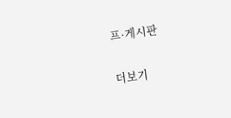프·게시판

더보기